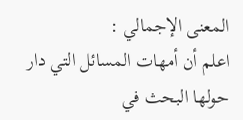المعنى الإجمالي :
اعلم أن أمهات المسائل التي دار حولها البحث في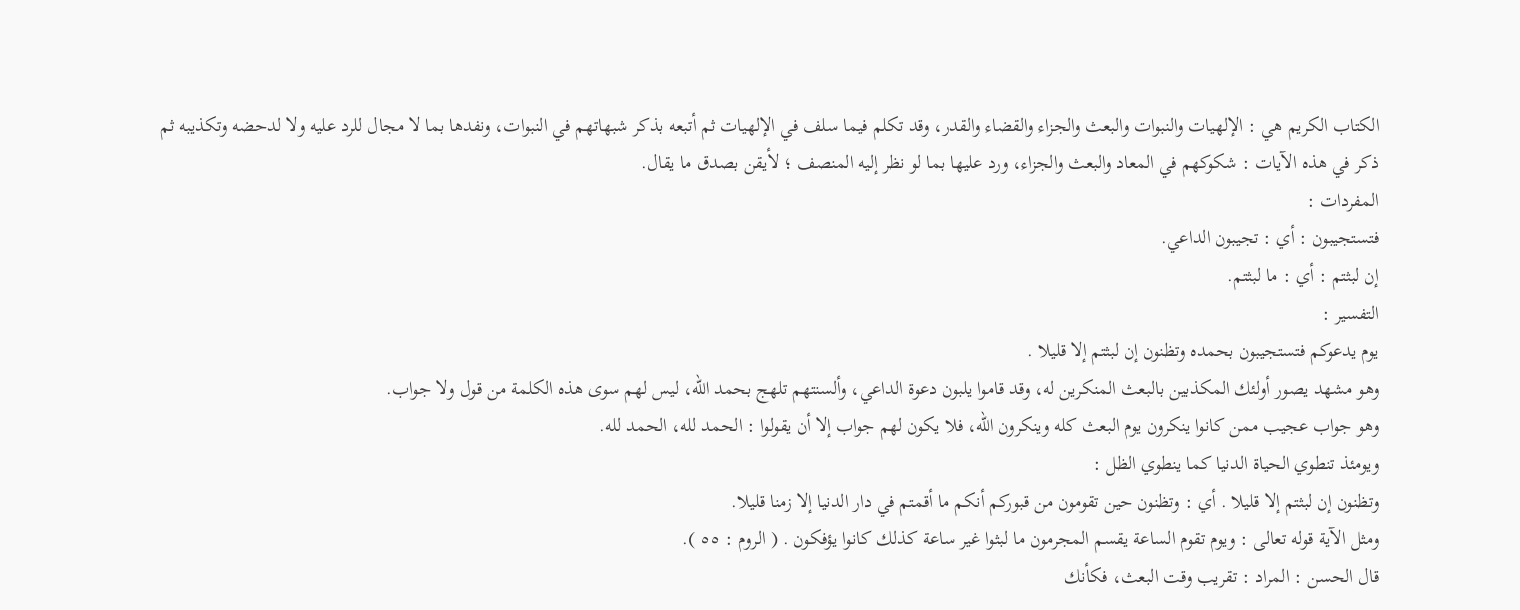الكتاب الكريم هي : الإلهيات والنبوات والبعث والجزاء والقضاء والقدر، وقد تكلم فيما سلف في الإلهيات ثم أتبعه بذكر شبهاتهم في النبوات، ونفدها بما لا مجال للرد عليه ولا لدحضه وتكذيبه ثم ذكر في هذه الآيات : شكوكهم في المعاد والبعث والجزاء، ورد عليها بما لو نظر إليه المنصف ؛ لأيقن بصدق ما يقال.
المفردات :
فتستجيبون : أي : تجيبون الداعي.
إن لبثتم : أي : ما لبثتم.
التفسير :
يوم يدعوكم فتستجيبون بحمده وتظنون إن لبثتم إلا قليلا .
وهو مشهد يصور أولئك المكذبين بالبعث المنكرين له، وقد قاموا يلبون دعوة الداعي، وألسنتهم تلهج بحمد الله، ليس لهم سوى هذه الكلمة من قول ولا جواب.
وهو جواب عجيب ممن كانوا ينكرون يوم البعث كله وينكرون الله، فلا يكون لهم جواب إلا أن يقولوا : الحمد لله، الحمد لله.
ويومئذ تنطوي الحياة الدنيا كما ينطوي الظل :
وتظنون إن لبثتم إلا قليلا . أي : وتظنون حين تقومون من قبوركم أنكم ما أقمتم في دار الدنيا إلا زمنا قليلا.
ومثل الآية قوله تعالى : ويوم تقوم الساعة يقسم المجرمون ما لبثوا غير ساعة كذلك كانوا يؤفكون . ( الروم : ٥٥ ).
قال الحسن : المراد : تقريب وقت البعث، فكأنك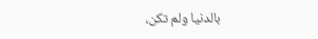بالدنيا ولم تكن،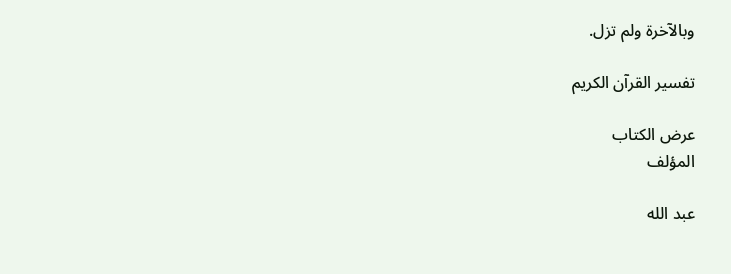وبالآخرة ولم تزل.

تفسير القرآن الكريم

عرض الكتاب
المؤلف

عبد الله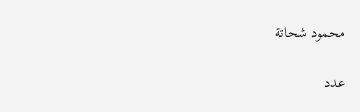محمود شحاتة

عدد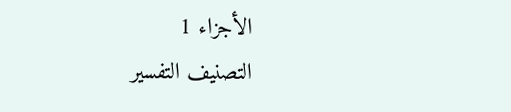الأجزاء 1
التصنيف التفسير